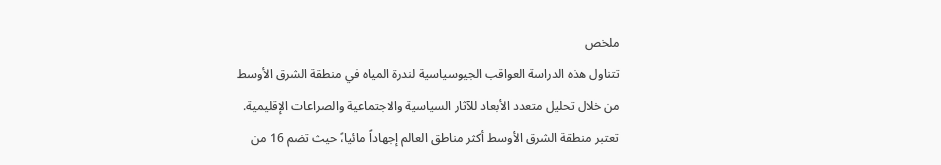ملخص
تتناول هذه الدراسة العواقب الجيوسياسية لندرة المياه في منطقة الشرق الأوسط من خلال تحليل متعدد الأبعاد للآثار السياسية والاجتماعية والصراعات الإقليمية. تعتبر منطقة الشرق الأوسط أكثر مناطق العالم إجهاداً مائيا،ً حيث تضم 16 من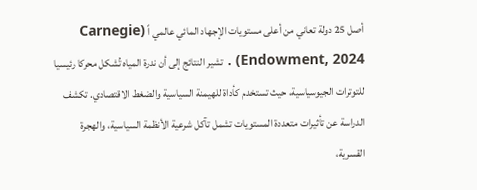أصل 25 دولة تعاني من أعلى مستويات الإجهاد المائي عالمي اً (Carnegie Endowment, 2024) . تشير النتائج إلى أن ندرة المياه تُشكل محركا رئيسيا للتوترات الجيوسياسية، حيث تستخدم كأداة للهيمنة السياسية والضغط الاقتصادي. تكشف الدراسة عن تأثيرات متعددة المستويات تشمل تآكل شرعية الأنظمة السياسية، والهجرة القسرية،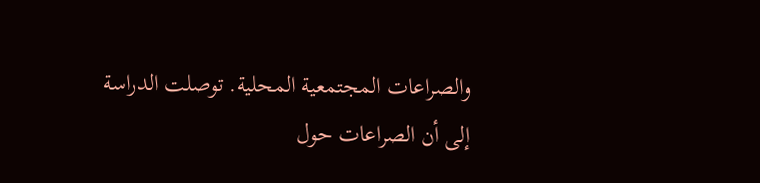والصراعات المجتمعية المحلية. توصلت الدراسة إلى أن الصراعات حول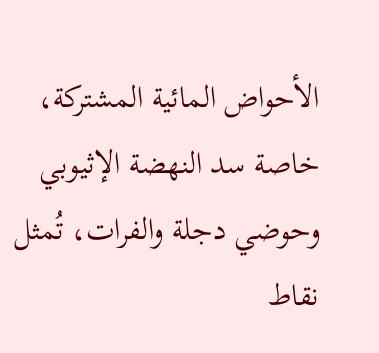الأحواض المائية المشتركة، خاصة سد النهضة الإثيوبي وحوضي دجلة والفرات، تُمثل نقاط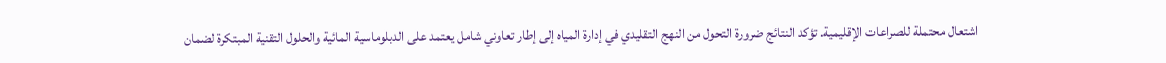اشتعال محتملة للصراعات الإقليمية. تؤكد النتائج ضرورة التحول من النهج التقليدي في إدارة المياه إلى إطار تعاوني شامل يعتمد على الدبلوماسية المائية والحلول التقنية المبتكرة لضمان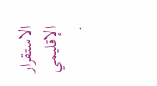الاستقرار الإقليمي .